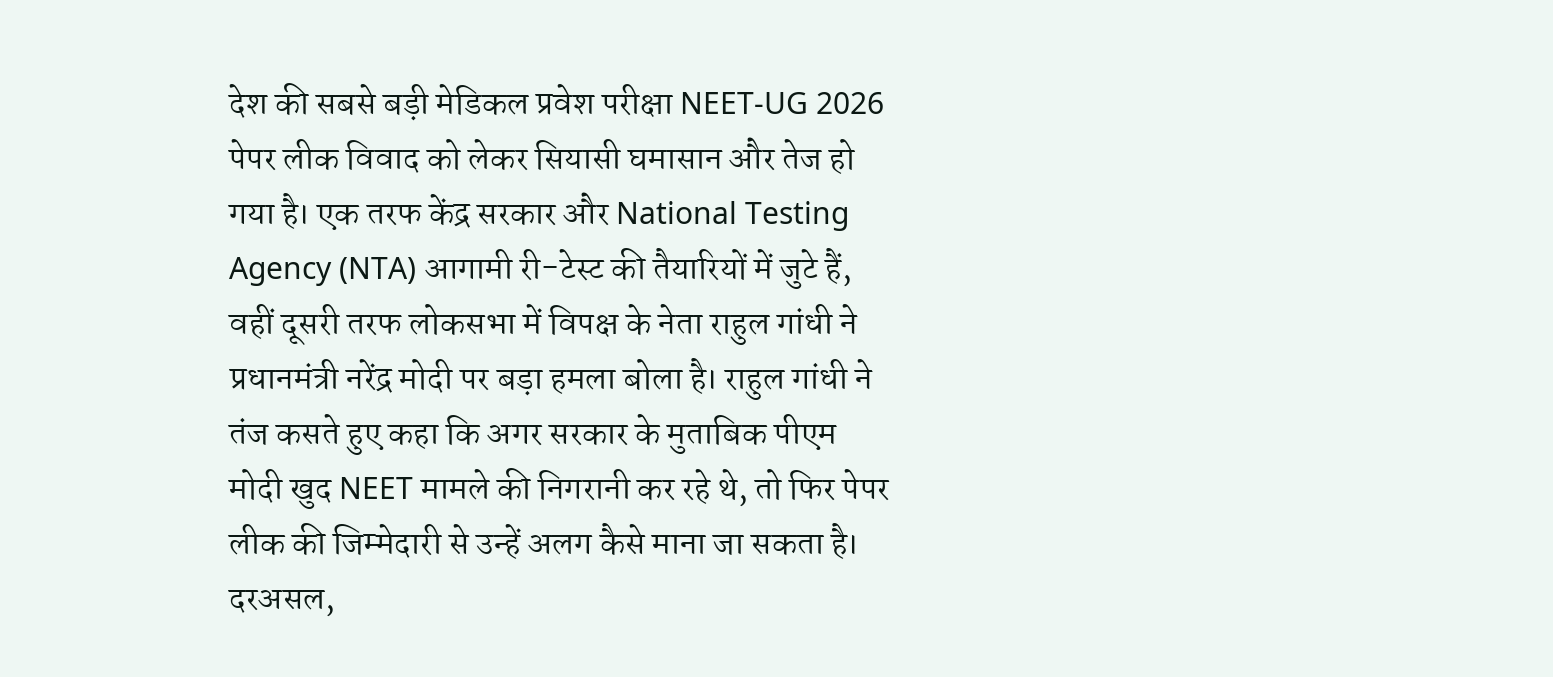देश की सबसे बड़ी मेडिकल प्रवेश परीक्षा NEET-UG 2026 पेपर लीक विवाद को लेकर सियासी घमासान और तेज हो गया है। एक तरफ केंद्र सरकार और National Testing Agency (NTA) आगामी री-टेस्ट की तैयारियों में जुटे हैं, वहीं दूसरी तरफ लोकसभा में विपक्ष के नेता राहुल गांधी ने प्रधानमंत्री नरेंद्र मोदी पर बड़ा हमला बोला है। राहुल गांधी ने तंज कसते हुए कहा कि अगर सरकार के मुताबिक पीएम मोदी खुद NEET मामले की निगरानी कर रहे थे, तो फिर पेपर लीक की जिम्मेदारी से उन्हें अलग कैसे माना जा सकता है।
दरअसल,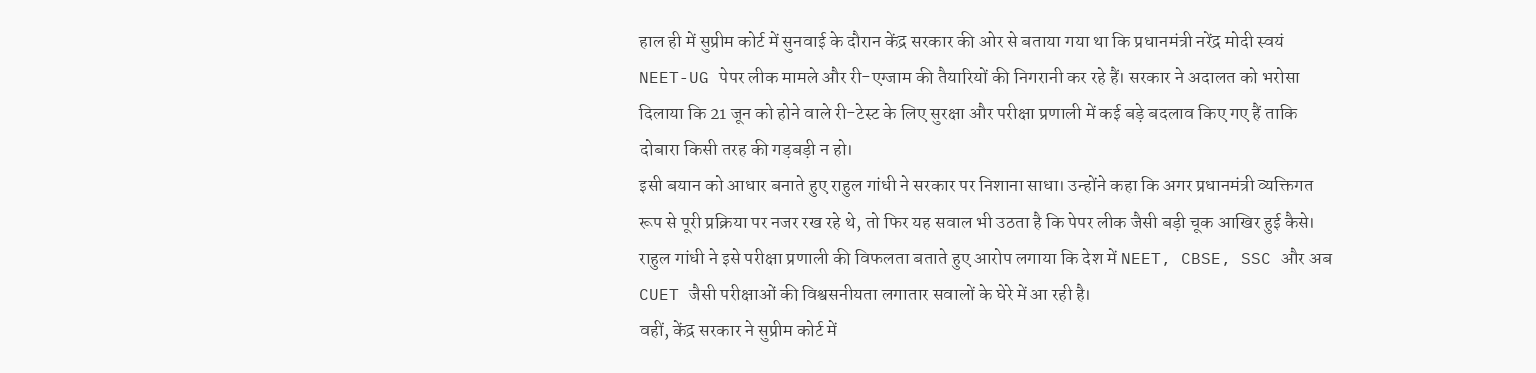हाल ही में सुप्रीम कोर्ट में सुनवाई के दौरान केंद्र सरकार की ओर से बताया गया था कि प्रधानमंत्री नरेंद्र मोदी स्वयं NEET-UG पेपर लीक मामले और री-एग्जाम की तैयारियों की निगरानी कर रहे हैं। सरकार ने अदालत को भरोसा दिलाया कि 21 जून को होने वाले री-टेस्ट के लिए सुरक्षा और परीक्षा प्रणाली में कई बड़े बदलाव किए गए हैं ताकि दोबारा किसी तरह की गड़बड़ी न हो।
इसी बयान को आधार बनाते हुए राहुल गांधी ने सरकार पर निशाना साधा। उन्होंने कहा कि अगर प्रधानमंत्री व्यक्तिगत रूप से पूरी प्रक्रिया पर नजर रख रहे थे, तो फिर यह सवाल भी उठता है कि पेपर लीक जैसी बड़ी चूक आखिर हुई कैसे। राहुल गांधी ने इसे परीक्षा प्रणाली की विफलता बताते हुए आरोप लगाया कि देश में NEET, CBSE, SSC और अब CUET जैसी परीक्षाओं की विश्वसनीयता लगातार सवालों के घेरे में आ रही है।
वहीं, केंद्र सरकार ने सुप्रीम कोर्ट में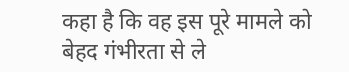कहा है कि वह इस पूरे मामले को बेहद गंभीरता से ले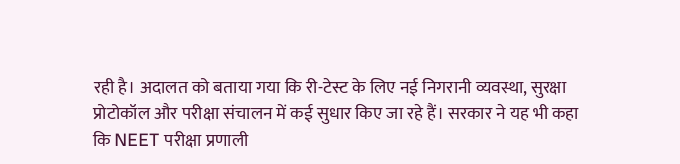रही है। अदालत को बताया गया कि री-टेस्ट के लिए नई निगरानी व्यवस्था, सुरक्षा प्रोटोकॉल और परीक्षा संचालन में कई सुधार किए जा रहे हैं। सरकार ने यह भी कहा कि NEET परीक्षा प्रणाली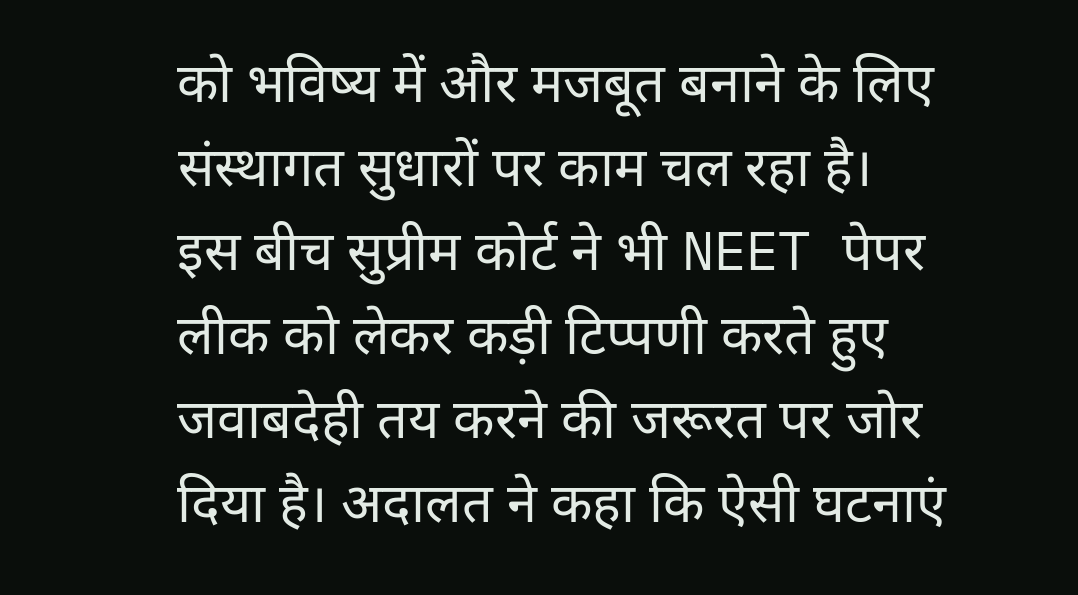को भविष्य में और मजबूत बनाने के लिए संस्थागत सुधारों पर काम चल रहा है।
इस बीच सुप्रीम कोर्ट ने भी NEET पेपर लीक को लेकर कड़ी टिप्पणी करते हुए जवाबदेही तय करने की जरूरत पर जोर दिया है। अदालत ने कहा कि ऐसी घटनाएं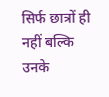सिर्फ छात्रों ही नहीं बल्कि उनके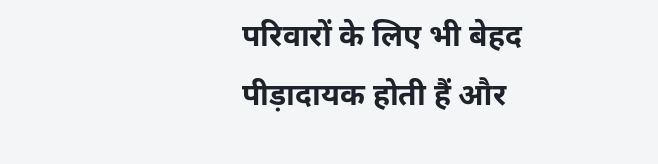परिवारों के लिए भी बेहद पीड़ादायक होती हैं और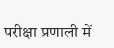परीक्षा प्रणाली में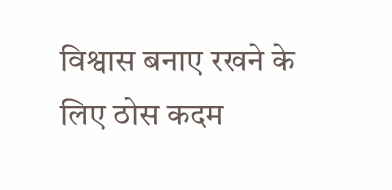विश्वास बनाए रखने के लिए ठोस कदम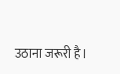उठाना जरूरी है।